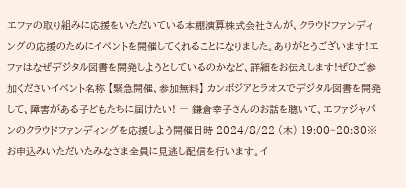エファの取り組みに応援をいただいている本棚演算株式会社さんが、クラウドファンディングの応援のためにイベントを開催してくれることになりました。ありがとうございます!エファはなぜデジタル図書を開発しようとしているのかなど、詳細をお伝えします!ぜひご参加くださいイベント名称 【緊急開催、参加無料】 カンボジアとラオスでデジタル図書を開発して、障害がある子どもたちに届けたい! ― 鎌倉幸子さんのお話を聴いて、エファジャパンのクラウドファンディングを応援しよう開催日時 2024/8/22 (木) 19:00~20:30※お申込みいただいたみなさま全員に見逃し配信を行います。イ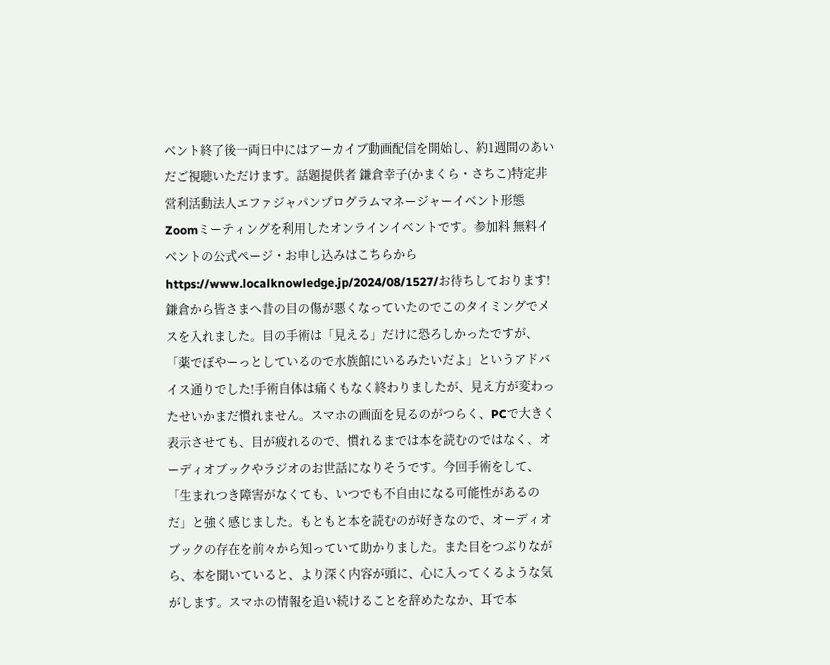ベント終了後一両日中にはアーカイブ動画配信を開始し、約1週間のあいだご視聴いただけます。話題提供者 鎌倉幸子(かまくら・さちこ)特定非営利活動法人エファジャパンプログラムマネージャーイベント形態 Zoomミーティングを利用したオンラインイベントです。参加料 無料イベントの公式ページ・お申し込みはこちらからhttps://www.localknowledge.jp/2024/08/1527/お待ちしております!鎌倉から皆さまへ昔の目の傷が悪くなっていたのでこのタイミングでメスを入れました。目の手術は「見える」だけに恐ろしかったですが、「薬でぼやーっとしているので水族館にいるみたいだよ」というアドバイス通りでした!手術自体は痛くもなく終わりましたが、見え方が変わったせいかまだ慣れません。スマホの画面を見るのがつらく、PCで大きく表示させても、目が疲れるので、慣れるまでは本を読むのではなく、オーディオブックやラジオのお世話になりそうです。今回手術をして、「生まれつき障害がなくても、いつでも不自由になる可能性があるのだ」と強く感じました。もともと本を読むのが好きなので、オーディオブックの存在を前々から知っていて助かりました。また目をつぶりながら、本を聞いていると、より深く内容が頭に、心に入ってくるような気がします。スマホの情報を追い続けることを辞めたなか、耳で本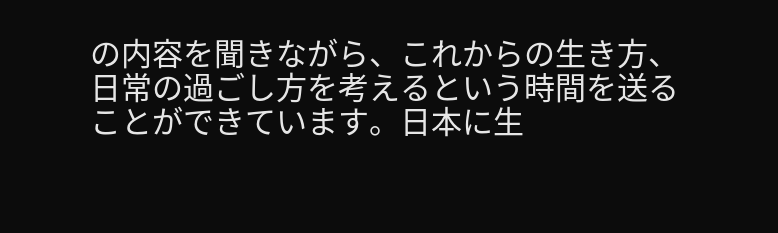の内容を聞きながら、これからの生き方、日常の過ごし方を考えるという時間を送ることができています。日本に生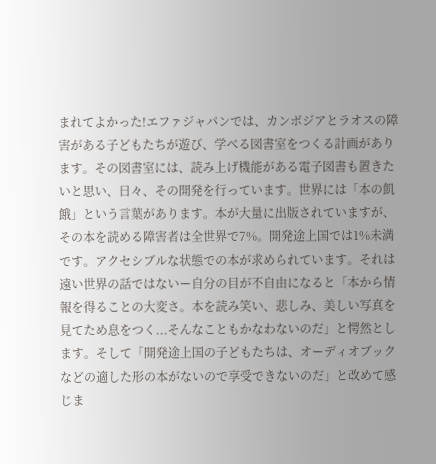まれてよかった!エファジャパンでは、カンボジアとラオスの障害がある子どもたちが遊び、学べる図書室をつくる計画があります。その図書室には、読み上げ機能がある電子図書も置きたいと思い、日々、その開発を行っています。世界には「本の飢餓」という言葉があります。本が大量に出版されていますが、その本を読める障害者は全世界で7%。開発途上国では1%未満です。アクセシブルな状態での本が求められています。それは遠い世界の話ではないー自分の目が不自由になると「本から情報を得ることの大変さ。本を読み笑い、悲しみ、美しい写真を見てため息をつく...そんなこともかなわないのだ」と愕然とします。そして「開発途上国の子どもたちは、オーディオブックなどの適した形の本がないので享受できないのだ」と改めて感じま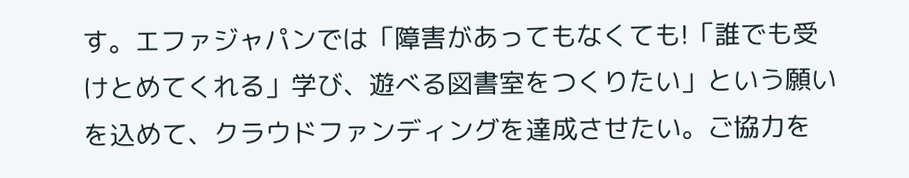す。エファジャパンでは「障害があってもなくても!「誰でも受けとめてくれる」学び、遊べる図書室をつくりたい」という願いを込めて、クラウドファンディングを達成させたい。ご協力を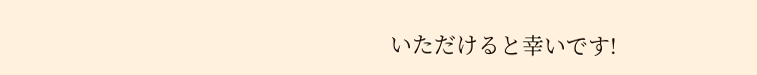いただけると幸いです!